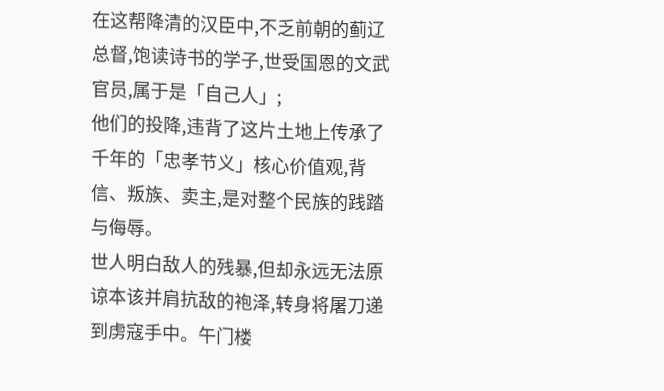在这帮降清的汉臣中,不乏前朝的蓟辽总督,饱读诗书的学子,世受国恩的文武官员,属于是「自己人」;
他们的投降,违背了这片土地上传承了千年的「忠孝节义」核心价值观,背信、叛族、卖主,是对整个民族的践踏与侮辱。
世人明白敌人的残暴,但却永远无法原谅本该并肩抗敌的袍泽,转身将屠刀递到虏寇手中。午门楼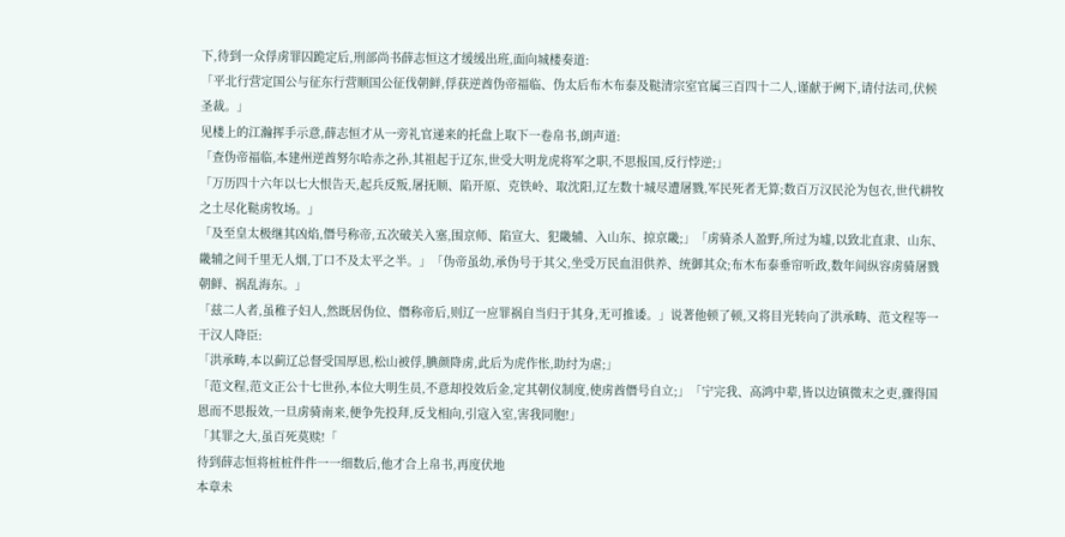下,待到一众俘虏罪囚跪定后,刑部尚书薛志恒这才缓缓出班,面向城楼奏道:
「平北行营定国公与征东行营顺国公征伐朝鲜,俘获逆酋伪帝福临、伪太后布木布泰及鞑清宗室官属三百四十二人,谨献于阙下,请付法司,伏候圣裁。」
见楼上的江瀚挥手示意,薛志恒才从一旁礼官递来的托盘上取下一卷帛书,朗声道:
「查伪帝福临,本建州逆酋努尔哈赤之孙,其祖起于辽东,世受大明龙虎将军之职,不思报国,反行悖逆;」
「万历四十六年以七大恨告天,起兵反叛,屠抚顺、陷开原、克铁岭、取沈阳,辽左数十城尽遭屠戮,军民死者无算;数百万汉民沦为包衣,世代耕牧之土尽化鞑虏牧场。」
「及至皇太极继其凶焰,僭号称帝,五次破关入塞,围京师、陷宣大、犯畿辅、入山东、掠京畿;」「虏骑杀人盈野,所过为墟,以致北直隶、山东、畿辅之间千里无人烟,丁口不及太平之半。」「伪帝虽幼,承伪号于其父,坐受万民血泪供养、统御其众;布木布泰垂帘听政,数年间纵容虏骑屠戮朝鲜、祸乱海东。」
「兹二人者,虽稚子妇人,然既居伪位、僭称帝后,则辽一应罪祸自当归于其身,无可推诿。」说著他顿了顿,又将目光转向了洪承畴、范文程等一干汉人降臣:
「洪承畴,本以蓟辽总督受国厚恩,松山被俘,腆颜降虏,此后为虎作怅,助纣为虐;」
「范文程,范文正公十七世孙,本位大明生员,不意却投效后金,定其朝仪制度,使虏酋僭号自立;」「宁完我、高鸿中辈,皆以边镇微末之吏,骤得国恩而不思报效,一旦虏骑南来,便争先投拜,反戈相向,引寇入室,害我同胞!」
「其罪之大,虽百死莫赎!「
待到薛志恒将桩桩件件一一细数后,他才合上帛书,再度伏地
本章未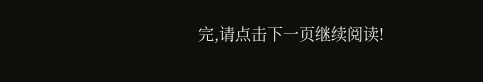完,请点击下一页继续阅读!